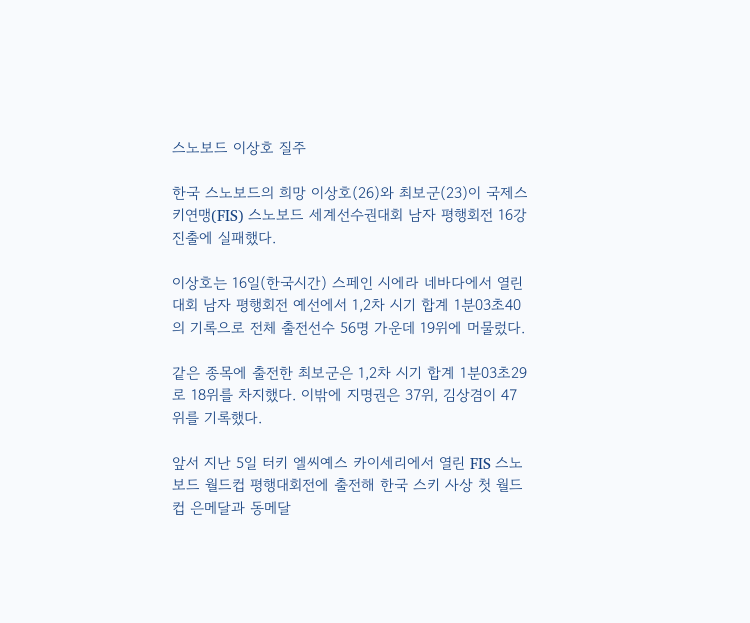스노보드 이상호 질주

한국 스노보드의 희망 이상호(26)와 최보군(23)이 국제스키연맹(FIS) 스노보드 세계선수권대회 남자 평행회전 16강 진출에 실패했다.

이상호는 16일(한국시간) 스페인 시에라 네바다에서 열린 대회 남자 평행회전 예선에서 1,2차 시기 합계 1분03초40의 기록으로 전체 출전선수 56명 가운데 19위에 머물렀다.

같은 종목에 출전한 최보군은 1,2차 시기 합계 1분03초29로 18위를 차지했다. 이밖에 지명권은 37위, 김상겸이 47위를 기록했다.

앞서 지난 5일 터키 엘씨예스 카이세리에서 열린 FIS 스노보드 월드컵 평행대회전에 출전해 한국 스키 사상 첫 월드컵 은메달과 동메달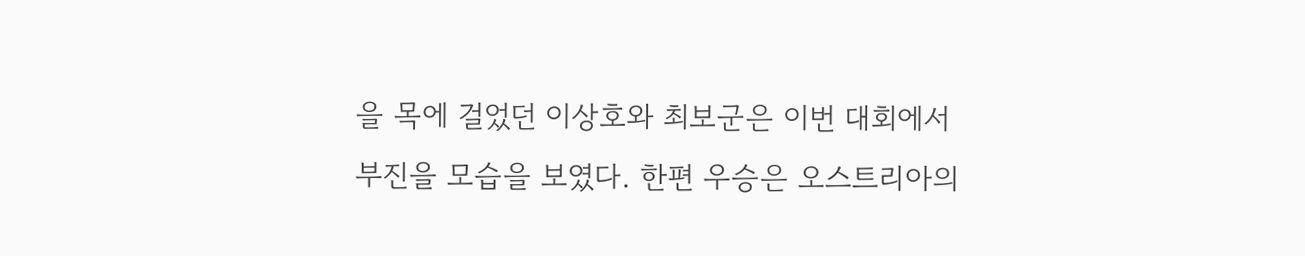을 목에 걸었던 이상호와 최보군은 이번 대회에서 부진을 모습을 보였다. 한편 우승은 오스트리아의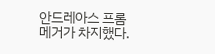안드레아스 프롬메거가 차지했다.